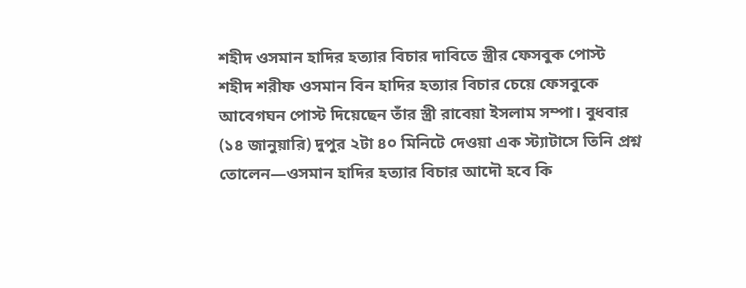শহীদ ওসমান হাদির হত্যার বিচার দাবিতে স্ত্রীর ফেসবুক পোস্ট
শহীদ শরীফ ওসমান বিন হাদির হত্যার বিচার চেয়ে ফেসবুকে আবেগঘন পোস্ট দিয়েছেন তাঁর স্ত্রী রাবেয়া ইসলাম সম্পা। বুধবার (১৪ জানুয়ারি) দুপুর ২টা ৪০ মিনিটে দেওয়া এক স্ট্যাটাসে তিনি প্রশ্ন তোলেন—ওসমান হাদির হত্যার বিচার আদৌ হবে কি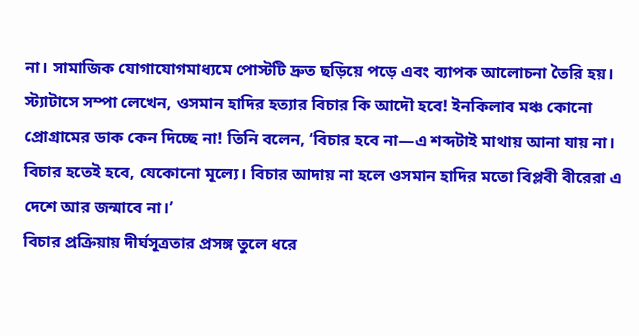না। সামাজিক যোগাযোগমাধ্যমে পোস্টটি দ্রুত ছড়িয়ে পড়ে এবং ব্যাপক আলোচনা তৈরি হয়।
স্ট্যাটাসে সম্পা লেখেন, ওসমান হাদির হত্যার বিচার কি আদৌ হবে! ইনকিলাব মঞ্চ কোনো প্রোগ্রামের ডাক কেন দিচ্ছে না! তিনি বলেন, ‘বিচার হবে না—এ শব্দটাই মাথায় আনা যায় না। বিচার হতেই হবে, যেকোনো মূল্যে। বিচার আদায় না হলে ওসমান হাদির মতো বিপ্লবী বীরেরা এ দেশে আর জন্মাবে না।’
বিচার প্রক্রিয়ায় দীর্ঘসূত্রতার প্রসঙ্গ তুলে ধরে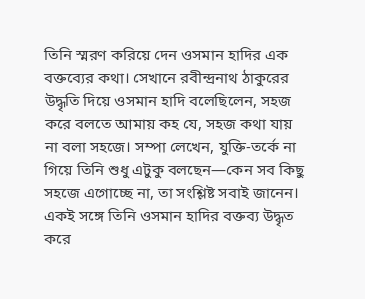তিনি স্মরণ করিয়ে দেন ওসমান হাদির এক বক্তব্যের কথা। সেখানে রবীন্দ্রনাথ ঠাকুরের উদ্ধৃতি দিয়ে ওসমান হাদি বলেছিলেন, সহজ করে বলতে আমায় কহ যে, সহজ কথা যায় না বলা সহজে। সম্পা লেখেন, যুক্তি-তর্কে না গিয়ে তিনি শুধু এটুকু বলছেন—কেন সব কিছু সহজে এগোচ্ছে না, তা সংশ্লিষ্ট সবাই জানেন। একই সঙ্গে তিনি ওসমান হাদির বক্তব্য উদ্ধৃত করে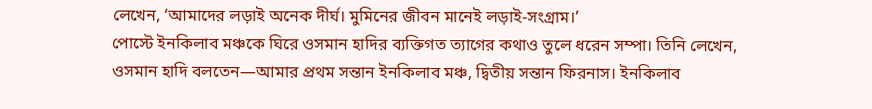লেখেন, ‘আমাদের লড়াই অনেক দীর্ঘ। মুমিনের জীবন মানেই লড়াই-সংগ্রাম।’
পোস্টে ইনকিলাব মঞ্চকে ঘিরে ওসমান হাদির ব্যক্তিগত ত্যাগের কথাও তুলে ধরেন সম্পা। তিনি লেখেন, ওসমান হাদি বলতেন—আমার প্রথম সন্তান ইনকিলাব মঞ্চ, দ্বিতীয় সন্তান ফিরনাস। ইনকিলাব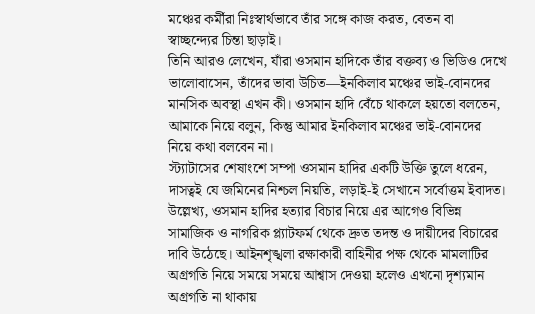মঞ্চের কর্মীরা নিঃস্বার্থভাবে তাঁর সঙ্গে কাজ করত, বেতন বা স্বাচ্ছন্দ্যের চিন্তা ছাড়াই।
তিনি আরও লেখেন, যাঁরা ওসমান হাদিকে তাঁর বক্তব্য ও ভিডিও দেখে ভালোবাসেন, তাঁদের ভাবা উচিত—ইনকিলাব মঞ্চের ভাই-বোনদের মানসিক অবস্থা এখন কী। ওসমান হাদি বেঁচে থাকলে হয়তো বলতেন, আমাকে নিয়ে বলুন, কিন্তু আমার ইনকিলাব মঞ্চের ভাই-বোনদের নিয়ে কথা বলবেন না।
স্ট্যাটাসের শেষাংশে সম্পা ওসমান হাদির একটি উক্তি তুলে ধরেন, দাসত্বই যে জমিনের নিশ্চল নিয়তি, লড়াই-ই সেখানে সর্বোত্তম ইবাদত।
উল্লেখ্য, ওসমান হাদির হত্যার বিচার নিয়ে এর আগেও বিভিন্ন সামাজিক ও নাগরিক প্ল্যাটফর্ম থেকে দ্রুত তদন্ত ও দায়ীদের বিচারের দাবি উঠেছে। আইনশৃঙ্খলা রক্ষাকারী বাহিনীর পক্ষ থেকে মামলাটির অগ্রগতি নিয়ে সময়ে সময়ে আশ্বাস দেওয়া হলেও এখনো দৃশ্যমান অগ্রগতি না থাকায়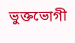ভুক্তভোগী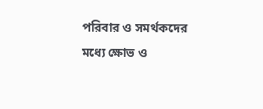পরিবার ও সমর্থকদের মধ্যে ক্ষোভ ও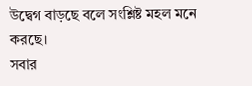উদ্বেগ বাড়ছে বলে সংশ্লিষ্ট মহল মনে করছে।
সবার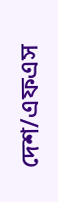দেশ/এফএস